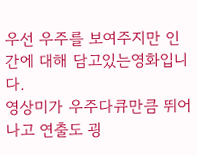우선 우주를 보여주지만 인간에 대해 담고있는영화입니다.
영상미가 우주다큐만큼 뛰어나고 연출도 굉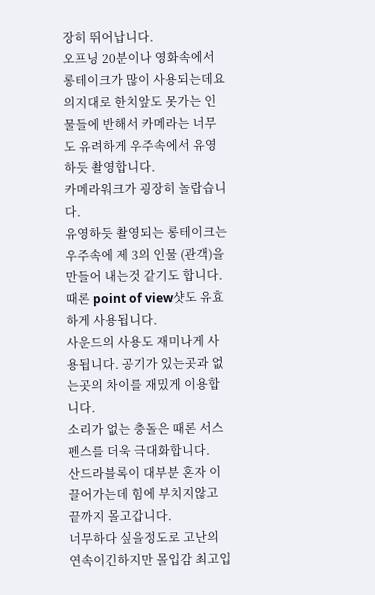장히 뛰어납니다.
오프닝 20분이나 영화속에서 롱테이크가 많이 사용되는데요
의지대로 한치앞도 못가는 인물들에 반해서 카메라는 너무도 유려하게 우주속에서 유영하듯 촬영합니다.
카메라워크가 굉장히 놀랍습니다.
유영하듯 촬영되는 롱테이크는 우주속에 제 3의 인물 (관객)을 만들어 내는것 같기도 합니다.
때론 point of view샷도 유효하게 사용됩니다.
사운드의 사용도 재미나게 사용됩니다. 공기가 있는곳과 없는곳의 차이를 재밌게 이용합니다.
소리가 없는 충돌은 때론 서스펜스를 더욱 극대화합니다.
산드라블록이 대부분 혼자 이끌어가는데 힘에 부치지않고 끝까지 몰고갑니다.
너무하다 싶을정도로 고난의 연속이긴하지만 몰입감 최고입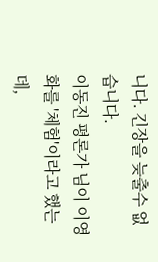니다. 긴장을 늦출수 없습니다.
이동진 평론가 님이 이영화를 '체험'이라고 했는데,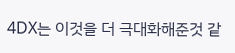4DX는 이것을 더 극대화해준것 같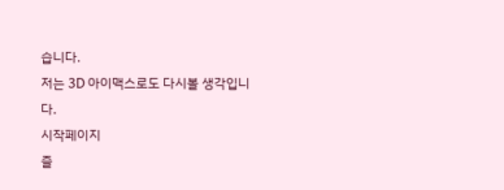습니다.
저는 3D 아이맥스로도 다시볼 생각입니다.
시작페이지
즐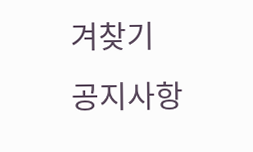겨찾기
공지사항